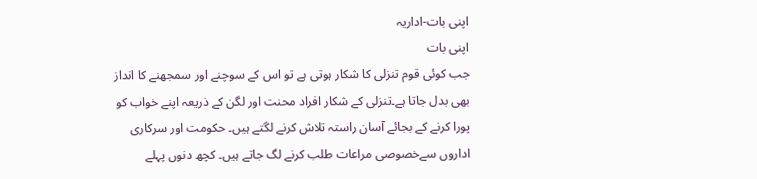اپنی بات-اداریہ
اپنی بات
جب کوئی قوم تنزلی کا شکار ہوتی ہے تو اس کے سوچنے اور سمجھنے کا انداز بھی بدل جاتا ہے۔تنزلی کے شکار افراد محنت اور لگن کے ذریعہ اپنے خواب کو پورا کرنے کے بجائے آسان راستہ تلاش کرنے لگتے ہیں۔ حکومت اور سرکاری اداروں سےخصوصی مراعات طلب کرنے لگ جاتے ہیں۔ کچھ دنوں پہلے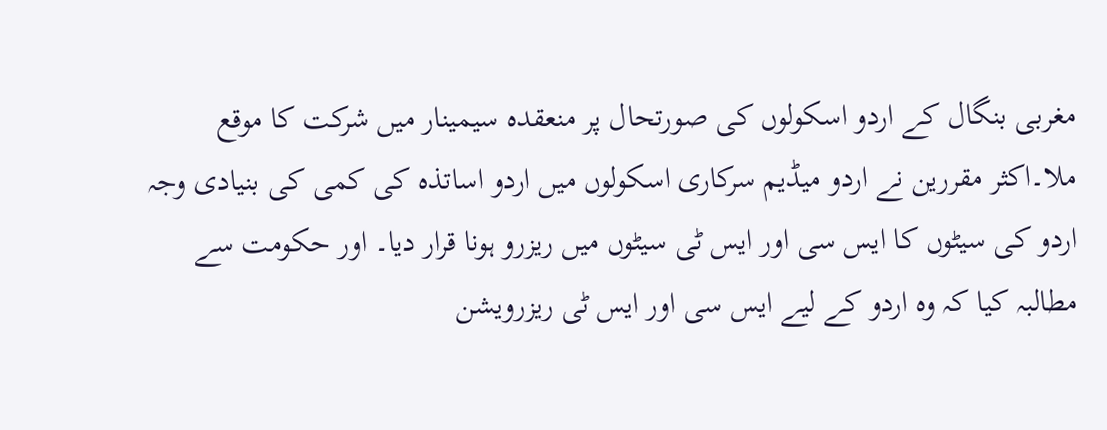مغربی بنگال کے اردو اسکولوں کی صورتحال پر منعقدہ سیمینار میں شرکت کا موقع ملا۔اکثر مقررین نے اردو میڈیم سرکاری اسکولوں میں اردو اساتذہ کی کمی کی بنیادی وجہ اردو کی سیٹوں کا ایس سی اور ایس ٹی سیٹوں میں ریزرو ہونا قرار دیا۔ اور حکومت سے مطالبہ کیا کہ وہ اردو کے لیے ایس سی اور ایس ٹی ریزرویشن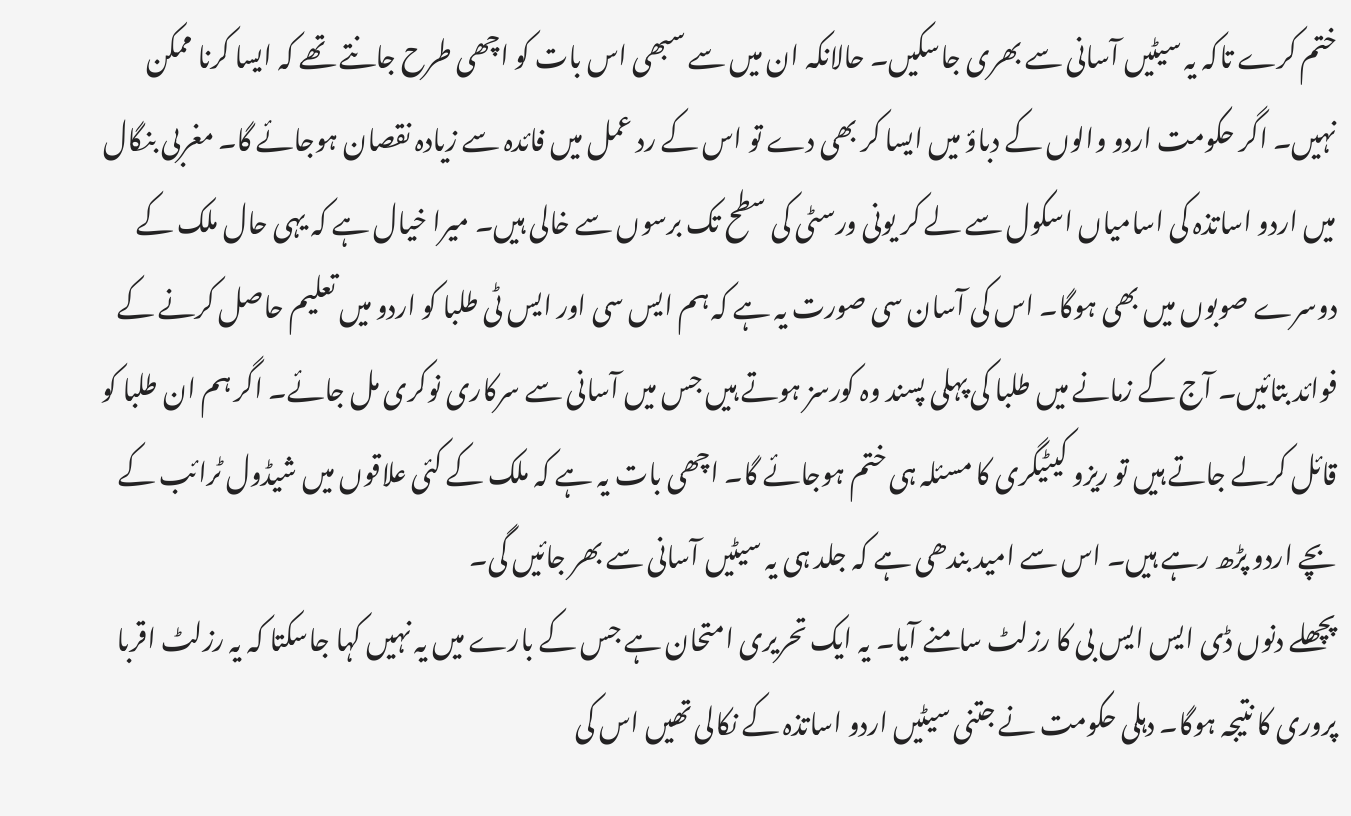ختم کرے تاکہ یہ سیٹیں آسانی سے بھری جاسکیں۔ حالانکہ ان میں سے سبھی اس بات کو اچھی طرح جانتے تھے کہ ایسا کرنا ممکن نہیں۔ اگر حکومت اردو والوں کے دباؤ میں ایسا کر بھی دے تو اس کے رد عمل میں فائدہ سے زیادہ نقصان ہوجائے گا۔ مغربی بنگال میں اردو اساتذہ کی اسامیاں اسکول سے لے کر یونی ورسٹی کی سطح تک برسوں سے خالی ہیں۔ میرا خیال ہے کہ یہی حال ملک کے دوسرے صوبوں میں بھی ہوگا۔ اس کی آسان سی صورت یہ ہے کہ ہم ایس سی اور ایس ٹی طلبا کو اردو میں تعلیم حاصل کرنے کے فوائد بتائیں۔ آج کے زمانے میں طلبا کی پہلی پسند وہ کورسز ہوتے ہیں جس میں آسانی سے سرکاری نوکری مل جائے۔ اگر ہم ان طلبا کو قائل کرلے جاتے ہیں تو ریزو کیٹیگری کا مسئلہ ہی ختم ہوجائے گا۔ اچھی بات یہ ہے کہ ملک کے کئی علاقوں میں شیڈول ٹرائب کے بچے اردو پڑھ رہے ہیں۔ اس سے امید بندھی ہے کہ جلد ہی یہ سیٹیں آسانی سے بھر جائیں گی۔
پچھلے دنوں ڈی ایس ایس بی کا رزلٹ سامنے آیا۔ یہ ایک تحریری امتحان ہے جس کے بارے میں یہ نہیں کہا جاسکتا کہ یہ رزلٹ اقربا پروری کا نتیجہ ہوگا۔ دہلی حکومت نے جتنی سیٹیں اردو اساتذہ کے نکالی تھیں اس کی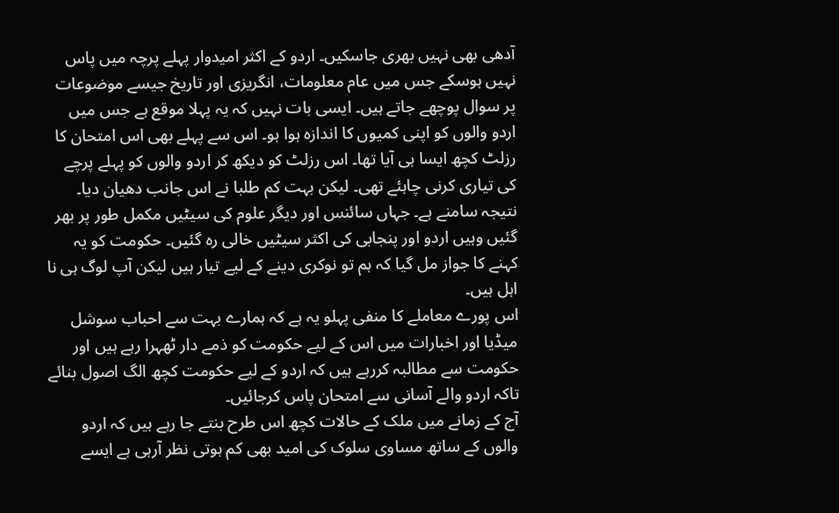آدھی بھی نہیں بھری جاسکیں۔ اردو کے اکثر امیدوار پہلے پرچہ میں پاس نہیں ہوسکے جس میں عام معلومات، انگریزی اور تاریخ جیسے موضوعات پر سوال پوچھے جاتے ہیں۔ ایسی بات نہیں کہ یہ پہلا موقع ہے جس میں اردو والوں کو اپنی کمیوں کا اندازہ ہوا ہو۔ اس سے پہلے بھی اس امتحان کا رزلٹ کچھ ایسا ہی آیا تھا۔ اس رزلٹ کو دیکھ کر اردو والوں کو پہلے پرچے کی تیاری کرنی چاہئے تھی۔ لیکن بہت کم طلبا نے اس جانب دھیان دیا۔ نتیجہ سامنے ہے۔ جہاں سائنس اور دیگر علوم کی سیٹیں مکمل طور پر بھر گئیں وہیں اردو اور پنجابی کی اکثر سیٹیں خالی رہ گئیں۔ حکومت کو یہ کہنے کا جواز مل گیا کہ ہم تو نوکری دینے کے لیے تیار ہیں لیکن آپ لوگ ہی نا اہل ہیں۔
اس پورے معاملے کا منفی پہلو یہ ہے کہ ہمارے بہت سے احباب سوشل میڈیا اور اخبارات میں اس کے لیے حکومت کو ذمے دار ٹھہرا رہے ہیں اور حکومت سے مطالبہ کررہے ہیں کہ اردو کے لیے حکومت کچھ الگ اصول بنائے تاکہ اردو والے آسانی سے امتحان پاس کرجائیں۔
آج کے زمانے میں ملک کے حالات کچھ اس طرح بنتے جا رہے ہیں کہ اردو والوں کے ساتھ مساوی سلوک کی امید بھی کم ہوتی نظر آرہی ہے ایسے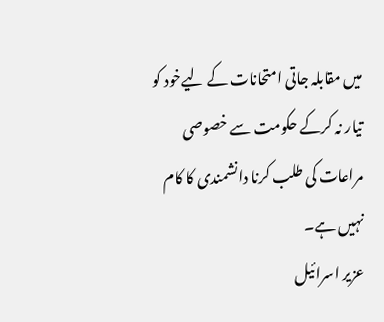میں مقابلہ جاتی امتحانات کے لیےخود کو تیار نہ کرکے حکومت سے خصوصی مراعات کی طلب کرنا دانشمندی کا کام نہیں ہے۔
عزیر اسرائیل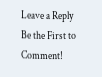Leave a Reply
Be the First to Comment!